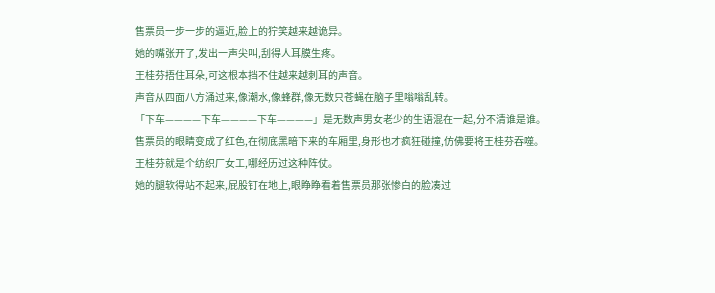售票员一步一步的逼近,脸上的狞笑越来越诡异。
她的嘴张开了,发出一声尖叫,刮得人耳膜生疼。
王桂芬捂住耳朵,可这根本挡不住越来越刺耳的声音。
声音从四面八方涌过来,像潮水,像蜂群,像无数只苍蝇在脑子里嗡嗡乱转。
「下车————下车————下车————」是无数声男女老少的生语混在一起,分不清谁是谁。
售票员的眼睛变成了红色,在彻底黑暗下来的车厢里,身形也才疯狂碰撞,仿佛要将王桂芬吞噬。
王桂芬就是个纺织厂女工,哪经历过这种阵仗。
她的腿软得站不起来,屁股钉在地上,眼睁睁看着售票员那张惨白的脸凑过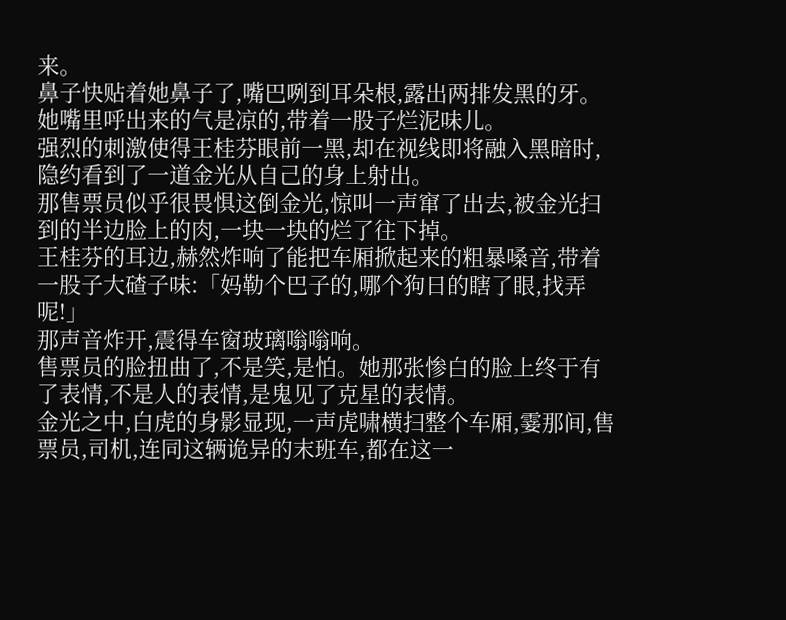来。
鼻子快贴着她鼻子了,嘴巴咧到耳朵根,露出两排发黑的牙。
她嘴里呼出来的气是凉的,带着一股子烂泥味儿。
强烈的刺激使得王桂芬眼前一黑,却在视线即将融入黑暗时,隐约看到了一道金光从自己的身上射出。
那售票员似乎很畏惧这倒金光,惊叫一声窜了出去,被金光扫到的半边脸上的肉,一块一块的烂了往下掉。
王桂芬的耳边,赫然炸响了能把车厢掀起来的粗暴嗓音,带着一股子大碴子味:「妈勒个巴子的,哪个狗日的瞎了眼,找弄呢!」
那声音炸开,震得车窗玻璃嗡嗡响。
售票员的脸扭曲了,不是笑,是怕。她那张惨白的脸上终于有了表情,不是人的表情,是鬼见了克星的表情。
金光之中,白虎的身影显现,一声虎啸横扫整个车厢,霎那间,售票员,司机,连同这辆诡异的末班车,都在这一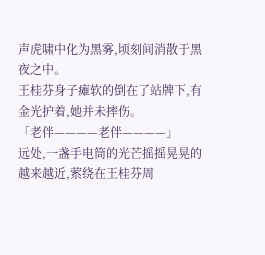声虎啸中化为黑雾,顷刻间消散于黑夜之中。
王桂芬身子瘫软的倒在了站牌下,有金光护着,她并未摔伤。
「老伴————老伴————」
远处,一盏手电筒的光芒摇摇晃晃的越来越近,萦绕在王桂芬周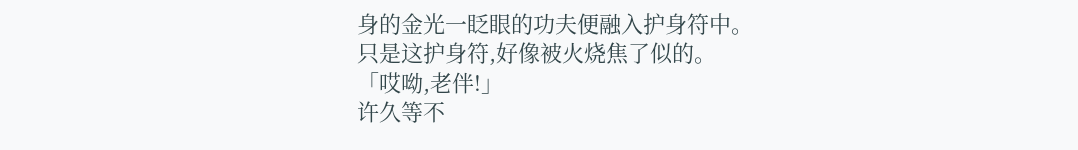身的金光一眨眼的功夫便融入护身符中。
只是这护身符,好像被火烧焦了似的。
「哎呦,老伴!」
许久等不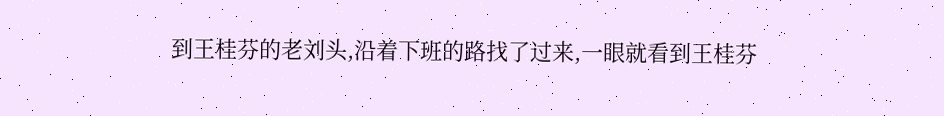到王桂芬的老刘头,沿着下班的路找了过来,一眼就看到王桂芬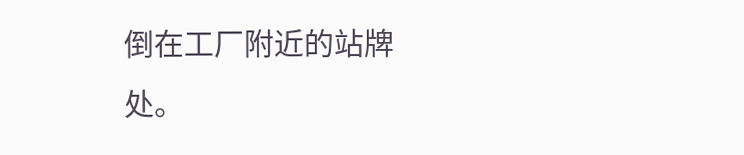倒在工厂附近的站牌处。